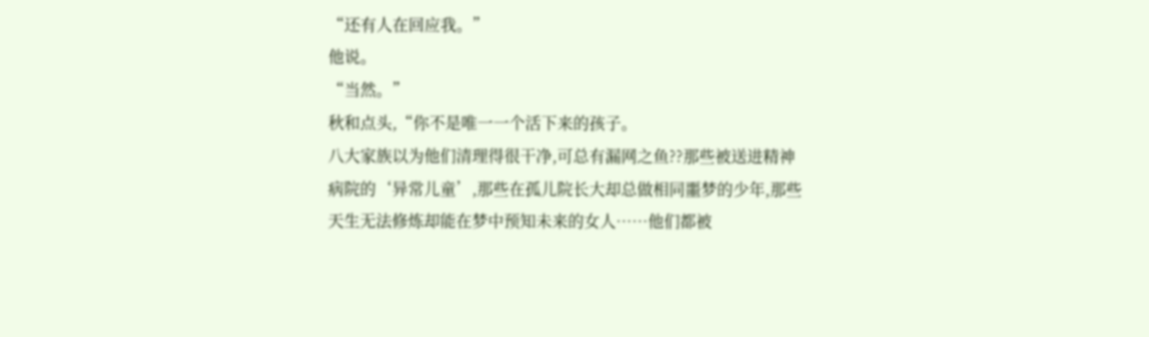“还有人在回应我。”
他说。
“当然。”
秋和点头,“你不是唯一一个活下来的孩子。
八大家族以为他们清理得很干净,可总有漏网之鱼??那些被送进精神病院的‘异常儿童’,那些在孤儿院长大却总做相同噩梦的少年,那些天生无法修炼却能在梦中预知未来的女人……他们都被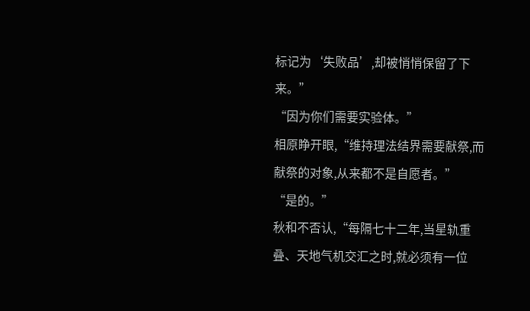标记为‘失败品’,却被悄悄保留了下来。”
“因为你们需要实验体。”
相原睁开眼,“维持理法结界需要献祭,而献祭的对象,从来都不是自愿者。”
“是的。”
秋和不否认,“每隔七十二年,当星轨重叠、天地气机交汇之时,就必须有一位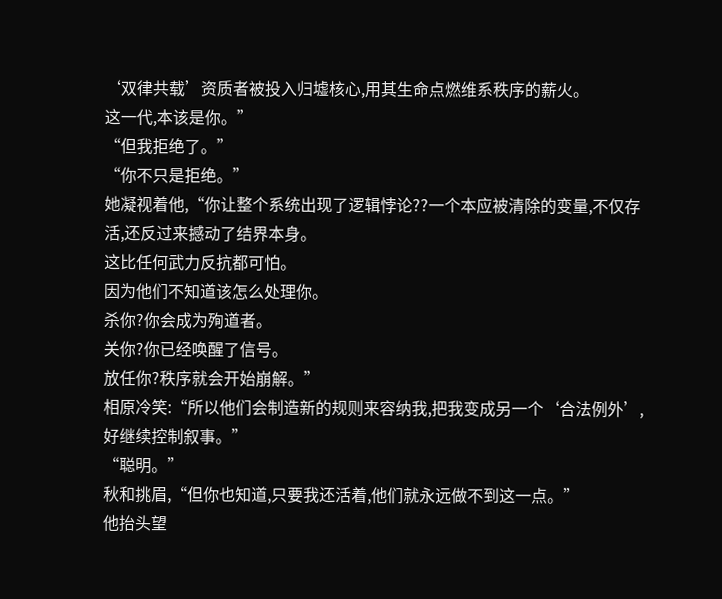‘双律共载’资质者被投入归墟核心,用其生命点燃维系秩序的薪火。
这一代,本该是你。”
“但我拒绝了。”
“你不只是拒绝。”
她凝视着他,“你让整个系统出现了逻辑悖论??一个本应被清除的变量,不仅存活,还反过来撼动了结界本身。
这比任何武力反抗都可怕。
因为他们不知道该怎么处理你。
杀你?你会成为殉道者。
关你?你已经唤醒了信号。
放任你?秩序就会开始崩解。”
相原冷笑:“所以他们会制造新的规则来容纳我,把我变成另一个‘合法例外’,好继续控制叙事。”
“聪明。”
秋和挑眉,“但你也知道,只要我还活着,他们就永远做不到这一点。”
他抬头望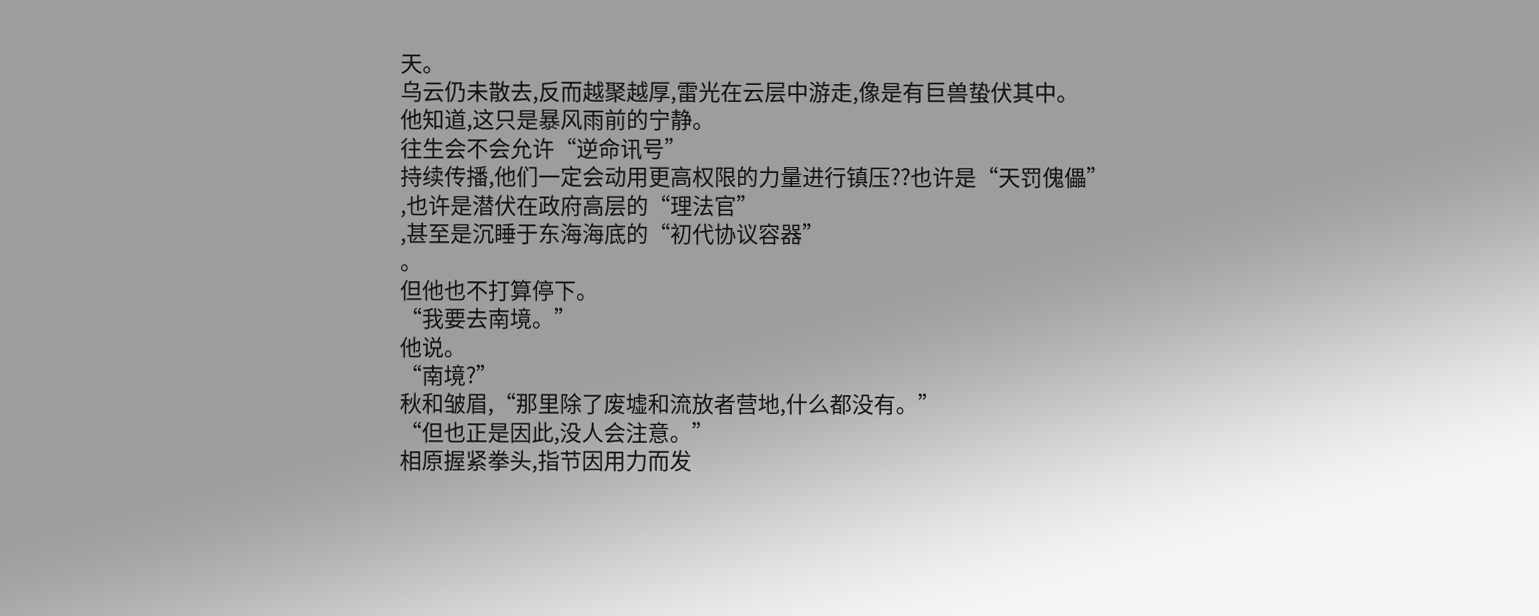天。
乌云仍未散去,反而越聚越厚,雷光在云层中游走,像是有巨兽蛰伏其中。
他知道,这只是暴风雨前的宁静。
往生会不会允许“逆命讯号”
持续传播,他们一定会动用更高权限的力量进行镇压??也许是“天罚傀儡”
,也许是潜伏在政府高层的“理法官”
,甚至是沉睡于东海海底的“初代协议容器”
。
但他也不打算停下。
“我要去南境。”
他说。
“南境?”
秋和皱眉,“那里除了废墟和流放者营地,什么都没有。”
“但也正是因此,没人会注意。”
相原握紧拳头,指节因用力而发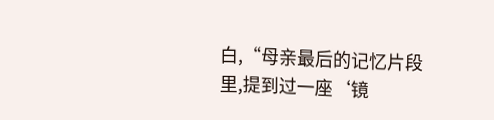白,“母亲最后的记忆片段里,提到过一座‘镜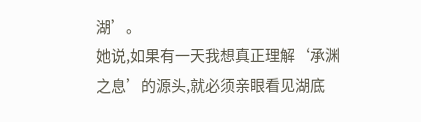湖’。
她说,如果有一天我想真正理解‘承渊之息’的源头,就必须亲眼看见湖底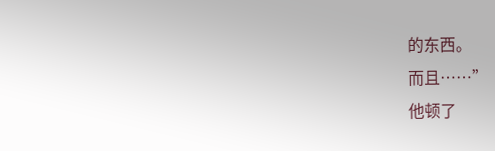的东西。
而且……”
他顿了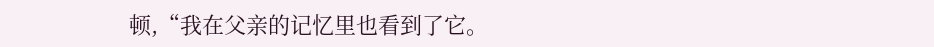顿,“我在父亲的记忆里也看到了它。